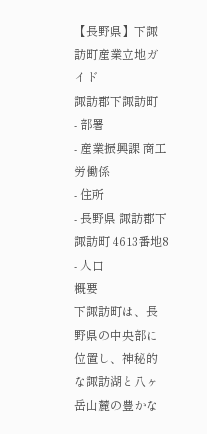【長野県】下諏訪町産業立地ガイド
諏訪郡下諏訪町
- 部署
- 産業振興課 商工労働係
- 住所
- 長野県 諏訪郡下諏訪町 4613番地8
- 人口
概要
下諏訪町は、長野県の中央部に位置し、神秘的な諏訪湖と八ヶ岳山麓の豊かな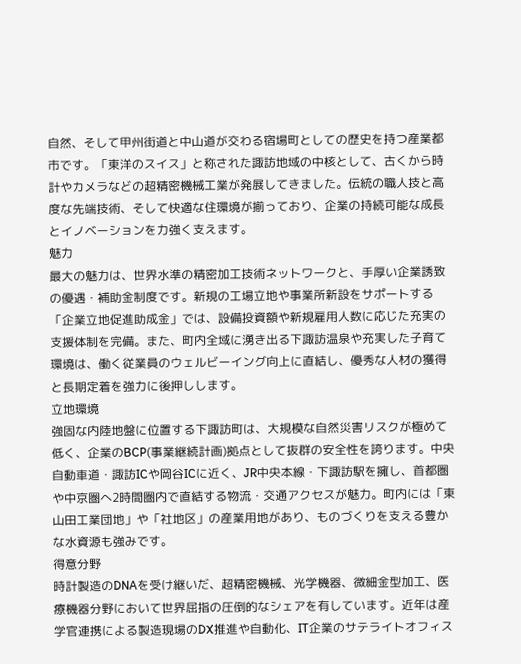自然、そして甲州街道と中山道が交わる宿場町としての歴史を持つ産業都市です。「東洋のスイス」と称された諏訪地域の中核として、古くから時計やカメラなどの超精密機械工業が発展してきました。伝統の職人技と高度な先端技術、そして快適な住環境が揃っており、企業の持続可能な成長とイノベーションを力強く支えます。
魅力
最大の魅力は、世界水準の精密加工技術ネットワークと、手厚い企業誘致の優遇・補助金制度です。新規の工場立地や事業所新設をサポートする「企業立地促進助成金」では、設備投資額や新規雇用人数に応じた充実の支援体制を完備。また、町内全域に湧き出る下諏訪温泉や充実した子育て環境は、働く従業員のウェルビーイング向上に直結し、優秀な人材の獲得と長期定着を強力に後押しします。
立地環境
強固な内陸地盤に位置する下諏訪町は、大規模な自然災害リスクが極めて低く、企業のBCP(事業継続計画)拠点として抜群の安全性を誇ります。中央自動車道・諏訪ICや岡谷ICに近く、JR中央本線・下諏訪駅を擁し、首都圏や中京圏へ2時間圏内で直結する物流・交通アクセスが魅力。町内には「東山田工業団地」や「社地区」の産業用地があり、ものづくりを支える豊かな水資源も強みです。
得意分野
時計製造のDNAを受け継いだ、超精密機械、光学機器、微細金型加工、医療機器分野において世界屈指の圧倒的なシェアを有しています。近年は産学官連携による製造現場のDX推進や自動化、IT企業のサテライトオフィス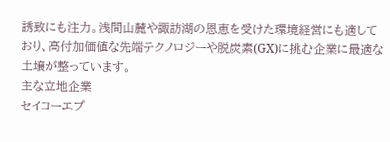誘致にも注力。浅間山麓や諏訪湖の恩恵を受けた環境経営にも適しており、高付加価値な先端テクノロジーや脱炭素(GX)に挑む企業に最適な土壌が整っています。
主な立地企業
セイコーエプ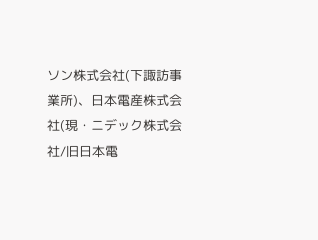ソン株式会社(下諏訪事業所)、日本電産株式会社(現・ニデック株式会社/旧日本電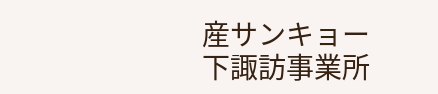産サンキョー 下諏訪事業所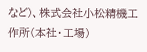など)、株式会社小松精機工作所(本社・工場)